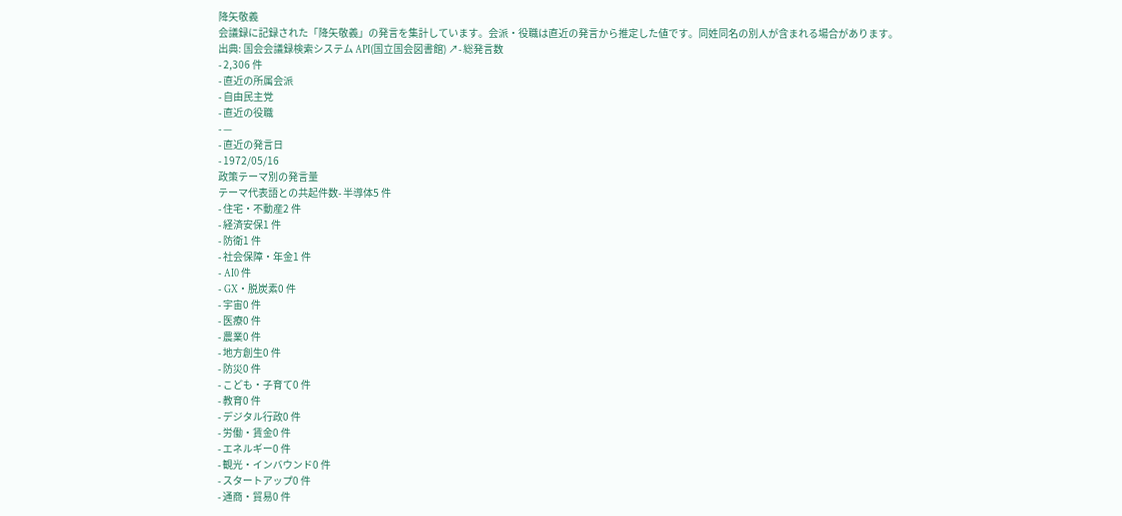降矢敬義
会議録に記録された「降矢敬義」の発言を集計しています。会派・役職は直近の発言から推定した値です。同姓同名の別人が含まれる場合があります。
出典: 国会会議録検索システム API(国立国会図書館) ↗- 総発言数
- 2,306 件
- 直近の所属会派
- 自由民主党
- 直近の役職
- —
- 直近の発言日
- 1972/05/16
政策テーマ別の発言量
テーマ代表語との共起件数- 半導体5 件
- 住宅・不動産2 件
- 経済安保1 件
- 防衛1 件
- 社会保障・年金1 件
- AI0 件
- GX・脱炭素0 件
- 宇宙0 件
- 医療0 件
- 農業0 件
- 地方創生0 件
- 防災0 件
- こども・子育て0 件
- 教育0 件
- デジタル行政0 件
- 労働・賃金0 件
- エネルギー0 件
- 観光・インバウンド0 件
- スタートアップ0 件
- 通商・貿易0 件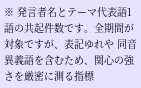※ 発言者名とテーマ代表語1語の共起件数です。全期間が対象ですが、表記ゆれや 同音異義語を含むため、関心の強さを厳密に測る指標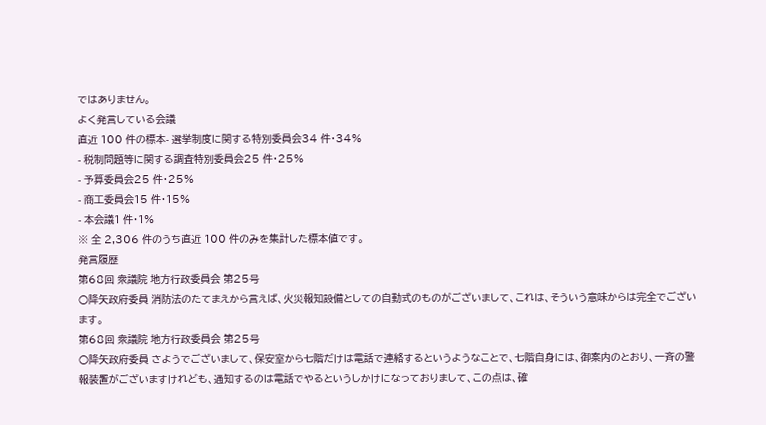ではありません。
よく発言している会議
直近 100 件の標本- 選挙制度に関する特別委員会34 件・34%
- 税制問題等に関する調査特別委員会25 件・25%
- 予算委員会25 件・25%
- 商工委員会15 件・15%
- 本会議1 件・1%
※ 全 2,306 件のうち直近 100 件のみを集計した標本値です。
発言履歴
第68回 衆議院 地方行政委員会 第25号
○降矢政府委員 消防法のたてまえから言えば、火災報知設備としての自動式のものがございまして、これは、そういう意味からは完全でございます。
第68回 衆議院 地方行政委員会 第25号
○降矢政府委員 さようでございまして、保安室から七階だけは電話で連絡するというようなことで、七階自身には、御案内のとおり、一斉の警報装置がございますけれども、通知するのは電話でやるというしかけになっておりまして、この点は、確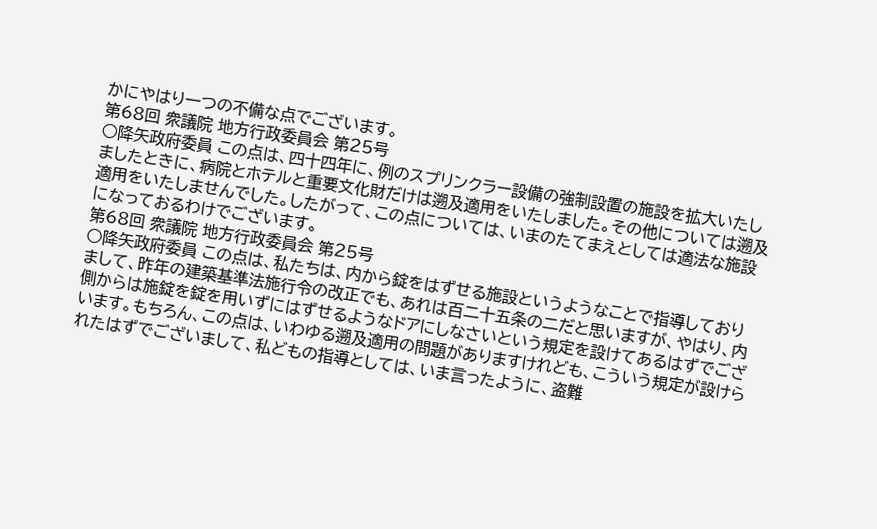かにやはり一つの不備な点でございます。
第68回 衆議院 地方行政委員会 第25号
○降矢政府委員 この点は、四十四年に、例のスプリンクラー設備の強制設置の施設を拡大いたしましたときに、病院とホテルと重要文化財だけは遡及適用をいたしました。その他については遡及適用をいたしませんでした。したがって、この点については、いまのたてまえとしては適法な施設になっておるわけでございます。
第68回 衆議院 地方行政委員会 第25号
○降矢政府委員 この点は、私たちは、内から錠をはずせる施設というようなことで指導しておりまして、昨年の建築基準法施行令の改正でも、あれは百二十五条の二だと思いますが、やはり、内側からは施錠を錠を用いずにはずせるようなドアにしなさいという規定を設けてあるはずでございます。もちろん、この点は、いわゆる遡及適用の問題がありますけれども、こういう規定が設けられたはずでございまして、私どもの指導としては、いま言ったように、盗難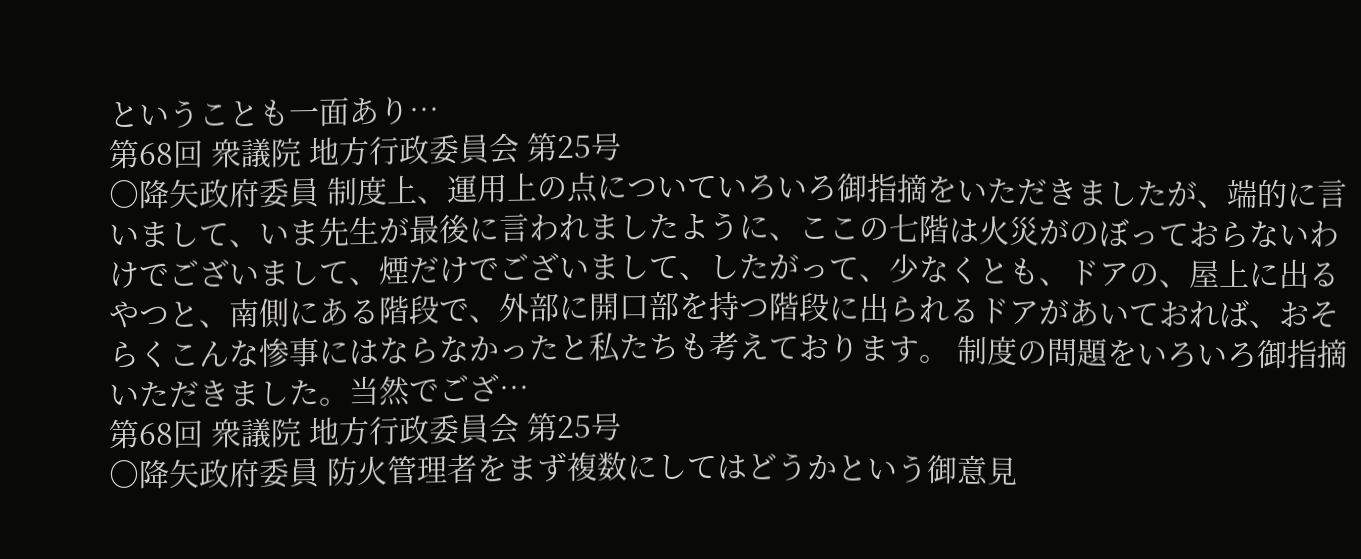ということも一面あり…
第68回 衆議院 地方行政委員会 第25号
○降矢政府委員 制度上、運用上の点についていろいろ御指摘をいただきましたが、端的に言いまして、いま先生が最後に言われましたように、ここの七階は火災がのぼっておらないわけでございまして、煙だけでございまして、したがって、少なくとも、ドアの、屋上に出るやつと、南側にある階段で、外部に開口部を持つ階段に出られるドアがあいておれば、おそらくこんな惨事にはならなかったと私たちも考えております。 制度の問題をいろいろ御指摘いただきました。当然でござ…
第68回 衆議院 地方行政委員会 第25号
○降矢政府委員 防火管理者をまず複数にしてはどうかという御意見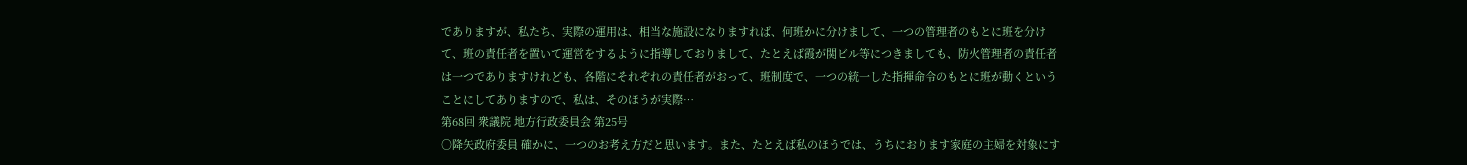でありますが、私たち、実際の運用は、相当な施設になりますれば、何班かに分けまして、一つの管理者のもとに班を分けて、班の責任者を置いて運営をするように指導しておりまして、たとえば霞が関ビル等につきましても、防火管理者の責任者は一つでありますけれども、各階にそれぞれの責任者がおって、班制度で、一つの統一した指揮命令のもとに班が動くということにしてありますので、私は、そのほうが実際…
第68回 衆議院 地方行政委員会 第25号
○降矢政府委員 確かに、一つのお考え方だと思います。また、たとえば私のほうでは、うちにおります家庭の主婦を対象にす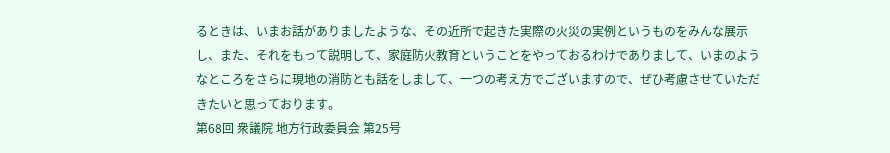るときは、いまお話がありましたような、その近所で起きた実際の火災の実例というものをみんな展示し、また、それをもって説明して、家庭防火教育ということをやっておるわけでありまして、いまのようなところをさらに現地の消防とも話をしまして、一つの考え方でございますので、ぜひ考慮させていただきたいと思っております。
第68回 衆議院 地方行政委員会 第25号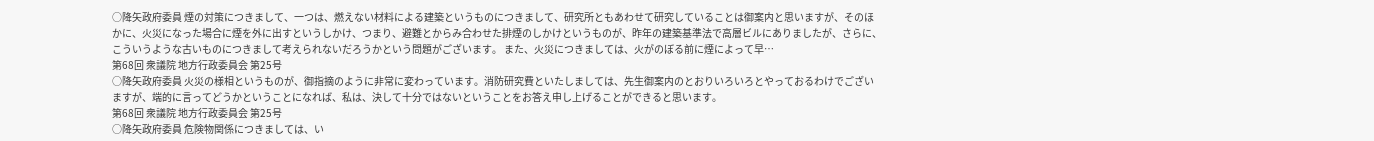○降矢政府委員 煙の対策につきまして、一つは、燃えない材料による建築というものにつきまして、研究所ともあわせて研究していることは御案内と思いますが、そのほかに、火災になった場合に煙を外に出すというしかけ、つまり、避難とからみ合わせた排煙のしかけというものが、昨年の建築基準法で高層ビルにありましたが、さらに、こういうような古いものにつきまして考えられないだろうかという問題がございます。 また、火災につきましては、火がのぼる前に煙によって早…
第68回 衆議院 地方行政委員会 第25号
○降矢政府委員 火災の様相というものが、御指摘のように非常に変わっています。消防研究費といたしましては、先生御案内のとおりいろいろとやっておるわけでございますが、端的に言ってどうかということになれば、私は、決して十分ではないということをお答え申し上げることができると思います。
第68回 衆議院 地方行政委員会 第25号
○降矢政府委員 危険物関係につきましては、い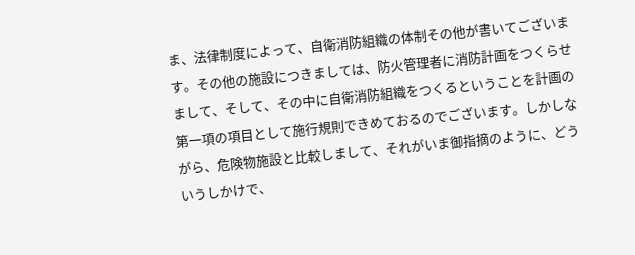ま、法律制度によって、自衛消防組織の体制その他が書いてございます。その他の施設につきましては、防火管理者に消防計画をつくらせまして、そして、その中に自衛消防組織をつくるということを計画の第一項の項目として施行規則できめておるのでございます。しかしながら、危険物施設と比較しまして、それがいま御指摘のように、どういうしかけで、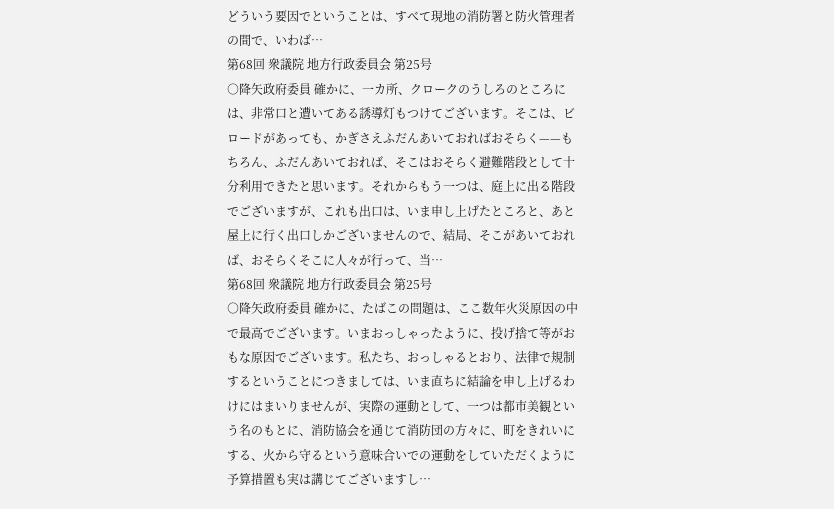どういう要因でということは、すべて現地の消防署と防火管理者の間で、いわば…
第68回 衆議院 地方行政委員会 第25号
○降矢政府委員 確かに、一カ所、クロークのうしろのところには、非常口と遭いてある誘導灯もつけてございます。そこは、ビロードがあっても、かぎさえふだんあいておればおそらく——もちろん、ふだんあいておれば、そこはおそらく避難階段として十分利用できたと思います。それからもう一つは、庭上に出る階段でございますが、これも出口は、いま申し上げたところと、あと屋上に行く出口しかございませんので、結局、そこがあいておれば、おそらくそこに人々が行って、当…
第68回 衆議院 地方行政委員会 第25号
○降矢政府委員 確かに、たばこの問題は、ここ数年火災原因の中で最高でございます。いまおっしゃったように、投げ捨て等がおもな原因でございます。私たち、おっしゃるとおり、法律で規制するということにつきましては、いま直ちに結論を申し上げるわけにはまいりませんが、実際の運動として、一つは都市美観という名のもとに、消防協会を通じて消防団の方々に、町をきれいにする、火から守るという意味合いでの運動をしていただくように予算措置も実は講じてございますし…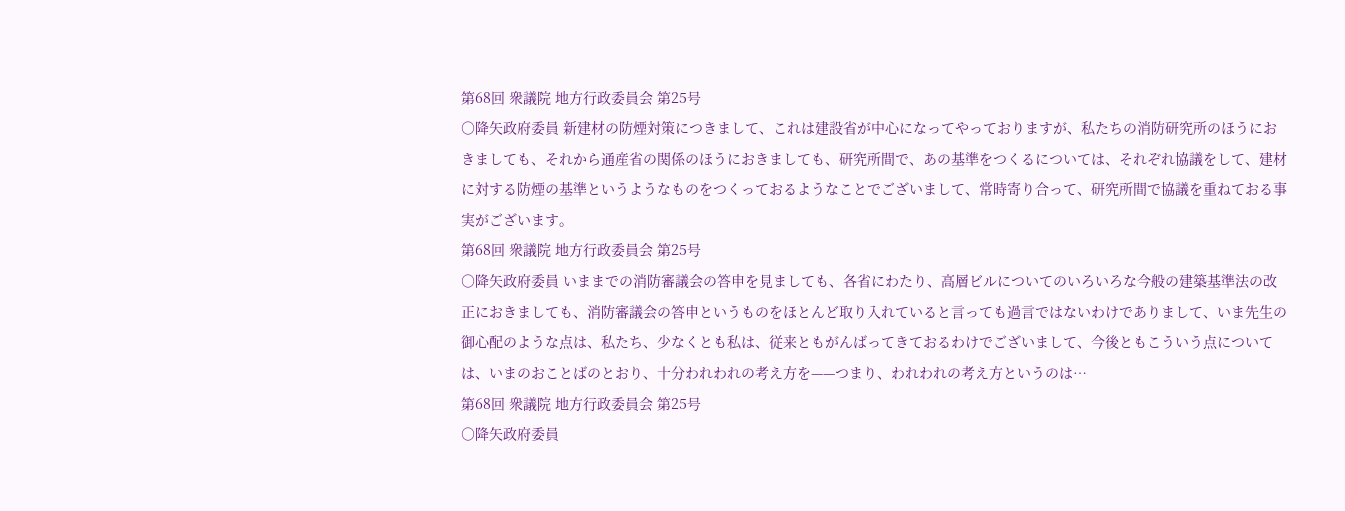第68回 衆議院 地方行政委員会 第25号
○降矢政府委員 新建材の防煙対策につきまして、これは建設省が中心になってやっておりますが、私たちの消防研究所のほうにおきましても、それから通産省の関係のほうにおきましても、研究所間で、あの基準をつくるについては、それぞれ協議をして、建材に対する防煙の基準というようなものをつくっておるようなことでございまして、常時寄り合って、研究所間で協議を重ねておる事実がございます。
第68回 衆議院 地方行政委員会 第25号
○降矢政府委員 いままでの消防審議会の答申を見ましても、各省にわたり、高層ビルについてのいろいろな今般の建築基準法の改正におきましても、消防審議会の答申というものをほとんど取り入れていると言っても過言ではないわけでありまして、いま先生の御心配のような点は、私たち、少なくとも私は、従来ともがんばってきておるわけでございまして、今後ともこういう点については、いまのおことばのとおり、十分われわれの考え方を——つまり、われわれの考え方というのは…
第68回 衆議院 地方行政委員会 第25号
○降矢政府委員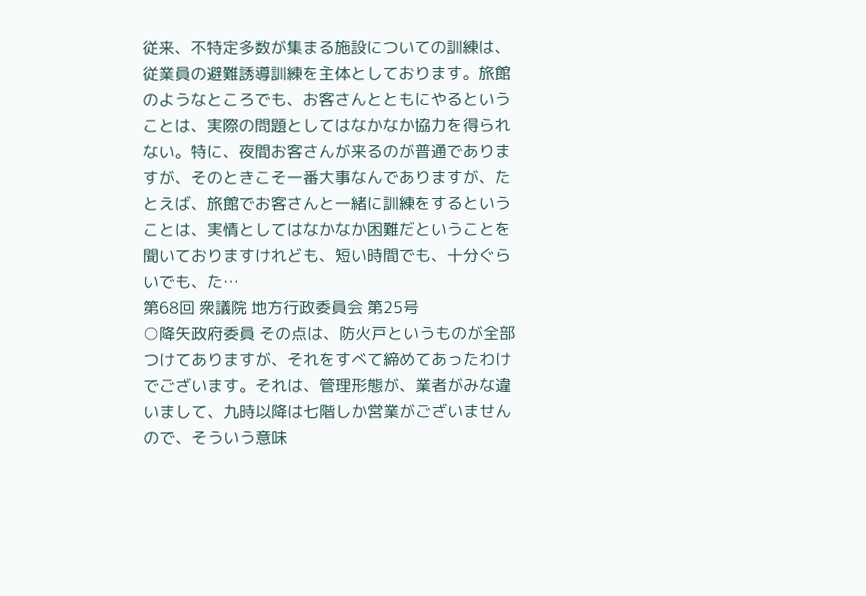従来、不特定多数が集まる施設についての訓練は、従業員の避難誘導訓練を主体としております。旅館のようなところでも、お客さんとともにやるということは、実際の問題としてはなかなか協力を得られない。特に、夜間お客さんが来るのが普通でありますが、そのときこそ一番大事なんでありますが、たとえば、旅館でお客さんと一緒に訓練をするということは、実情としてはなかなか困難だということを聞いておりますけれども、短い時間でも、十分ぐらいでも、た…
第68回 衆議院 地方行政委員会 第25号
○降矢政府委員 その点は、防火戸というものが全部つけてありますが、それをすべて締めてあったわけでございます。それは、管理形態が、業者がみな違いまして、九時以降は七階しか営業がございませんので、そういう意味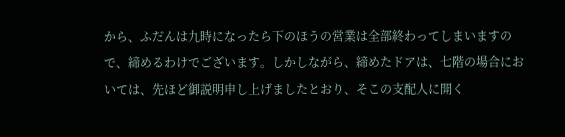から、ふだんは九時になったら下のほうの営業は全部終わってしまいますので、締めるわけでございます。しかしながら、締めたドアは、七階の場合においては、先ほど御説明申し上げましたとおり、そこの支配人に開く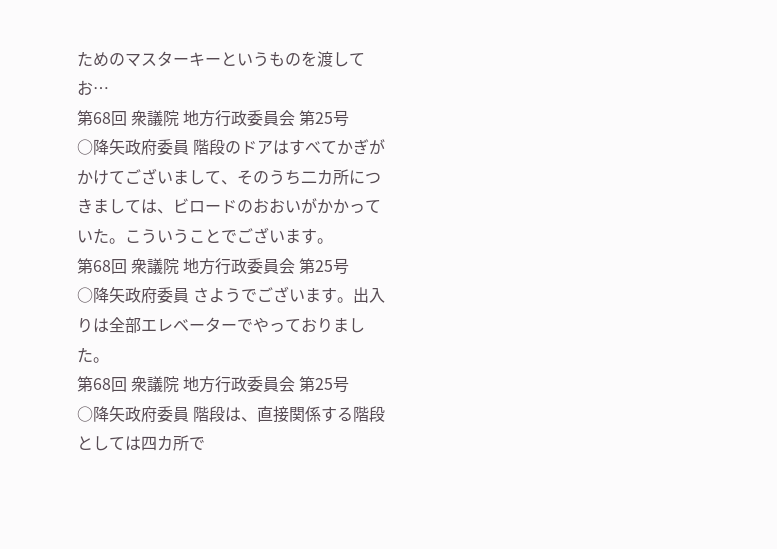ためのマスターキーというものを渡してお…
第68回 衆議院 地方行政委員会 第25号
○降矢政府委員 階段のドアはすべてかぎがかけてございまして、そのうち二カ所につきましては、ビロードのおおいがかかっていた。こういうことでございます。
第68回 衆議院 地方行政委員会 第25号
○降矢政府委員 さようでございます。出入りは全部エレベーターでやっておりました。
第68回 衆議院 地方行政委員会 第25号
○降矢政府委員 階段は、直接関係する階段としては四カ所で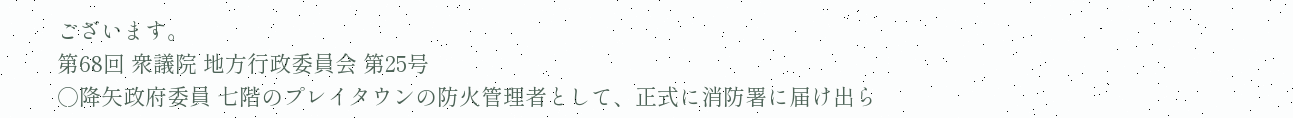ございます。
第68回 衆議院 地方行政委員会 第25号
○降矢政府委員 七階のプレイタウンの防火管理者として、正式に消防署に届け出ら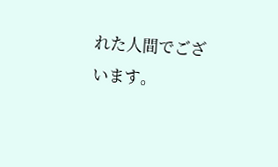れた人間でございます。